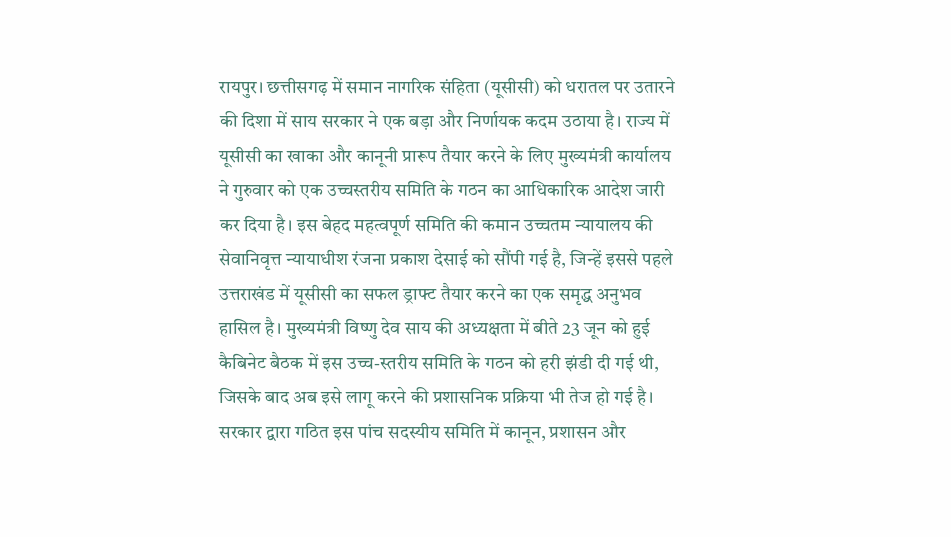रायपुर। छत्तीसगढ़ में समान नागरिक संहिता (यूसीसी) को धरातल पर उतारने की दिशा में साय सरकार ने एक बड़ा और निर्णायक कदम उठाया है। राज्य में यूसीसी का खाका और कानूनी प्रारूप तैयार करने के लिए मुख्यमंत्री कार्यालय ने गुरुवार को एक उच्चस्तरीय समिति के गठन का आधिकारिक आदेश जारी कर दिया है। इस बेहद महत्वपूर्ण समिति की कमान उच्चतम न्यायालय की सेवानिवृत्त न्यायाधीश रंजना प्रकाश देसाई को सौंपी गई है, जिन्हें इससे पहले उत्तराखंड में यूसीसी का सफल ड्राफ्ट तैयार करने का एक समृद्ध अनुभव हासिल है। मुख्यमंत्री विष्णु देव साय की अध्यक्षता में बीते 23 जून को हुई कैबिनेट बैठक में इस उच्च-स्तरीय समिति के गठन को हरी झंडी दी गई थी, जिसके बाद अब इसे लागू करने की प्रशासनिक प्रक्रिया भी तेज हो गई है।
सरकार द्वारा गठित इस पांच सदस्यीय समिति में कानून, प्रशासन और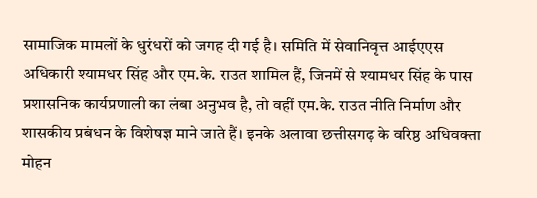सामाजिक मामलों के धुरंधरों को जगह दी गई है। समिति में सेवानिवृत्त आईएएस अधिकारी श्यामधर सिंह और एम.के. राउत शामिल हैं, जिनमें से श्यामधर सिंह के पास प्रशासनिक कार्यप्रणाली का लंबा अनुभव है, तो वहीं एम.के. राउत नीति निर्माण और शासकीय प्रबंधन के विशेषज्ञ माने जाते हैं। इनके अलावा छत्तीसगढ़ के वरिष्ठ अधिवक्ता मोहन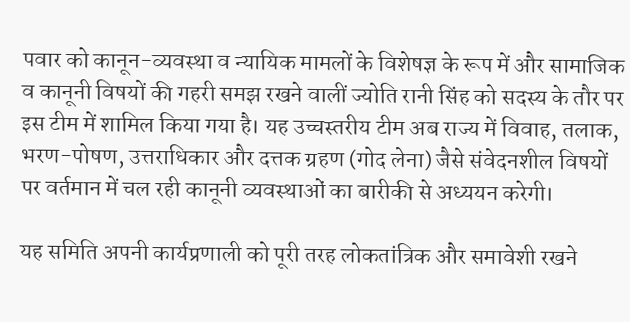पवार को कानून-व्यवस्था व न्यायिक मामलों के विशेषज्ञ के रूप में और सामाजिक व कानूनी विषयों की गहरी समझ रखने वालीं ज्योति रानी सिंह को सदस्य के तौर पर इस टीम में शामिल किया गया है। यह उच्चस्तरीय टीम अब राज्य में विवाह, तलाक, भरण-पोषण, उत्तराधिकार और दत्तक ग्रहण (गोद लेना) जैसे संवेदनशील विषयों पर वर्तमान में चल रही कानूनी व्यवस्थाओं का बारीकी से अध्ययन करेगी।

यह समिति अपनी कार्यप्रणाली को पूरी तरह लोकतांत्रिक और समावेशी रखने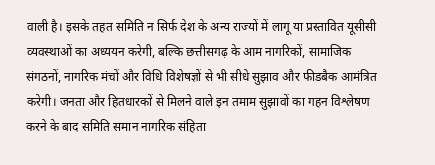वाली है। इसके तहत समिति न सिर्फ देश के अन्य राज्यों में लागू या प्रस्तावित यूसीसी व्यवस्थाओं का अध्ययन करेगी, बल्कि छत्तीसगढ़ के आम नागरिकों, सामाजिक संगठनों, नागरिक मंचों और विधि विशेषज्ञों से भी सीधे सुझाव और फीडबैक आमंत्रित करेगी। जनता और हितधारकों से मिलने वाले इन तमाम सुझावों का गहन विश्लेषण करने के बाद समिति समान नागरिक संहिता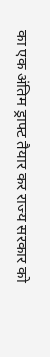का एक अंतिम ड्राफ्ट तैयार कर राज्य सरकार को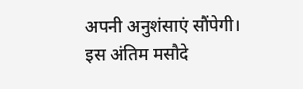अपनी अनुशंसाएं सौंपेगी। इस अंतिम मसौदे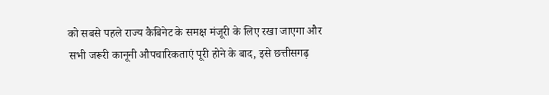को सबसे पहले राज्य कैबिनेट के समक्ष मंजूरी के लिए रखा जाएगा और सभी जरूरी कानूनी औपचारिकताएं पूरी होने के बाद, इसे छत्तीसगढ़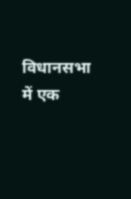विधानसभा में एक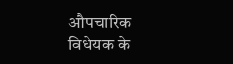औपचारिक विधेयक के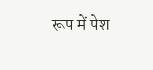रूप में पेश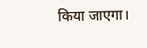किया जाएगा।